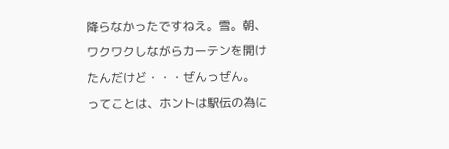降らなかったですねえ。雪。朝、ワクワクしながらカーテンを開けたんだけど・・・ぜんっぜん。
ってことは、ホントは駅伝の為に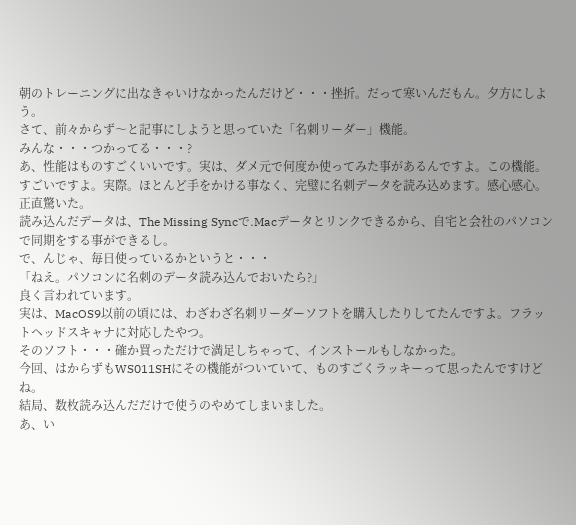朝のトレーニングに出なきゃいけなかったんだけど・・・挫折。だって寒いんだもん。夕方にしよう。
さて、前々からず〜と記事にしようと思っていた「名刺リーダー」機能。
みんな・・・つかってる・・・?
あ、性能はものすごくいいです。実は、ダメ元で何度か使ってみた事があるんですよ。この機能。
すごいですよ。実際。ほとんど手をかける事なく、完璧に名刺データを読み込めます。感心感心。正直驚いた。
読み込んだデータは、The Missing Syncで.Macデータとリンクできるから、自宅と会社のパソコンで同期をする事ができるし。
で、んじゃ、毎日使っているかというと・・・
「ねえ。パソコンに名刺のデータ読み込んでおいたら?」
良く言われています。
実は、MacOS9以前の頃には、わざわざ名刺リーダーソフトを購入したりしてたんですよ。フラットヘッドスキャナに対応したやつ。
そのソフト・・・確か買っただけで満足しちゃって、インストールもしなかった。
今回、はからずもWS011SHにその機能がついていて、ものすごくラッキーって思ったんですけどね。
結局、数枚読み込んだだけで使うのやめてしまいました。
あ、い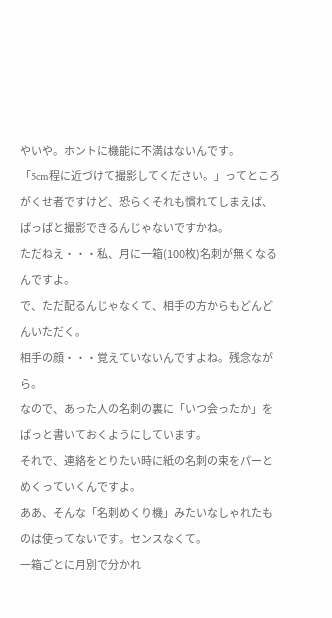やいや。ホントに機能に不満はないんです。
「5cm程に近づけて撮影してください。」ってところがくせ者ですけど、恐らくそれも慣れてしまえば、ぱっぱと撮影できるんじゃないですかね。
ただねえ・・・私、月に一箱(100枚)名刺が無くなるんですよ。
で、ただ配るんじゃなくて、相手の方からもどんどんいただく。
相手の顔・・・覚えていないんですよね。残念ながら。
なので、あった人の名刺の裏に「いつ会ったか」をぱっと書いておくようにしています。
それで、連絡をとりたい時に紙の名刺の束をパーとめくっていくんですよ。
ああ、そんな「名刺めくり機」みたいなしゃれたものは使ってないです。センスなくて。
一箱ごとに月別で分かれ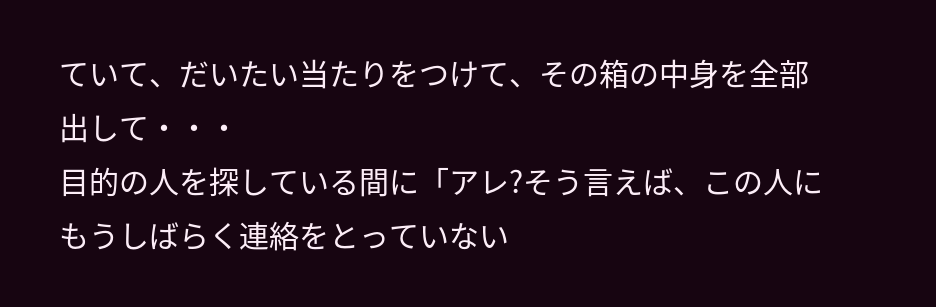ていて、だいたい当たりをつけて、その箱の中身を全部出して・・・
目的の人を探している間に「アレ?そう言えば、この人にもうしばらく連絡をとっていない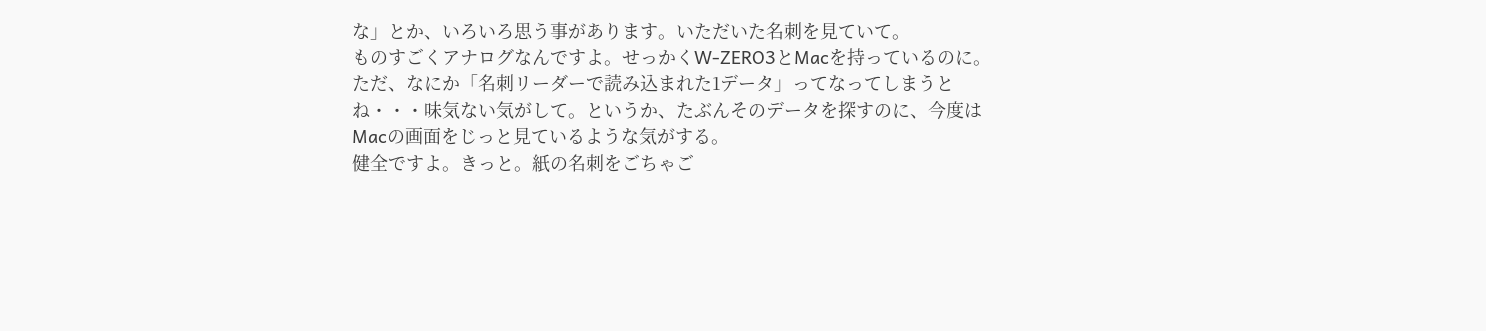な」とか、いろいろ思う事があります。いただいた名刺を見ていて。
ものすごくアナログなんですよ。せっかくW-ZERO3とMacを持っているのに。
ただ、なにか「名刺リーダーで読み込まれた1データ」ってなってしまうとね・・・味気ない気がして。というか、たぶんそのデータを探すのに、今度はMacの画面をじっと見ているような気がする。
健全ですよ。きっと。紙の名刺をごちゃご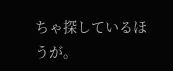ちゃ探しているほうが。